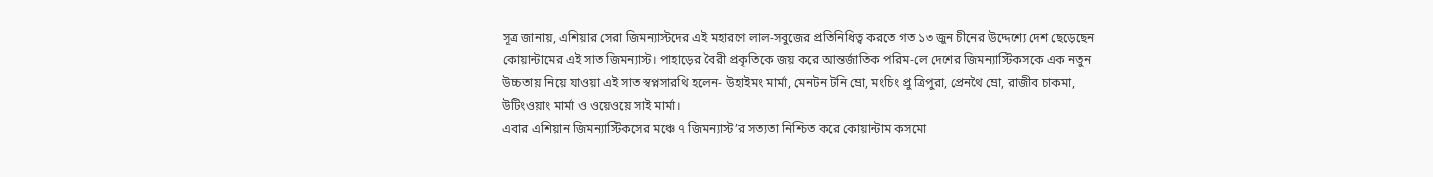সূত্র জানায়, এশিয়ার সেরা জিমন্যাস্টদের এই মহারণে লাল-সবুজের প্রতিনিধিত্ব করতে গত ১৩ জুন চীনের উদ্দেশ্যে দেশ ছেড়েছেন কোয়ান্টামের এই সাত জিমন্যাস্ট। পাহাড়ের বৈরী প্রকৃতিকে জয় করে আন্তর্জাতিক পরিম-লে দেশের জিমন্যাস্টিকসকে এক নতুন উচ্চতায় নিয়ে যাওয়া এই সাত স্বপ্নসারথি হলেন- উহাইমং মার্মা, মেনটন টনি ম্রো, মংচিং প্রু ত্রিপুরা, প্রেনথৈ ম্রো, রাজীব চাকমা, উটিংওয়াং মার্মা ও ওয়েওয়ে সাই মার্মা।
এবার এশিয়ান জিমন্যাস্টিকসের মঞ্চে ৭ জিমন্যাস্ট’র সত্যতা নিশ্চিত করে কোয়ান্টাম কসমো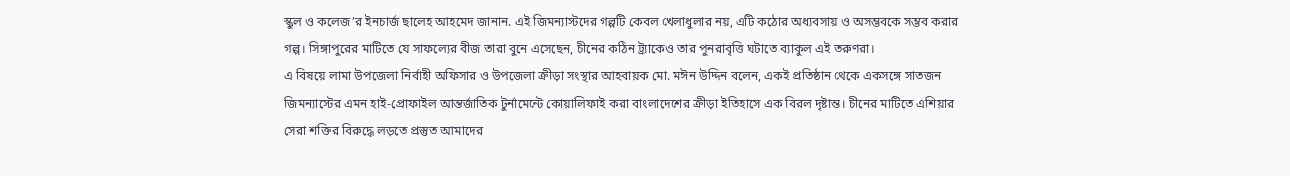স্কুল ও কলেজ’র ইনচার্জ ছালেহ আহমেদ জানান. এই জিমন্যাস্টদের গল্পটি কেবল খেলাধুলার নয়, এটি কঠোর অধ্যবসায় ও অসম্ভবকে সম্ভব করার গল্প। সিঙ্গাপুরের মাটিতে যে সাফল্যের বীজ তারা বুনে এসেছেন, চীনের কঠিন ট্র্যাকেও তার পুনরাবৃত্তি ঘটাতে ব্যাকুল এই তরুণরা।
এ বিষয়ে লামা উপজেলা নির্বাহী অফিসার ও উপজেলা ক্রীড়া সংস্থার আহবায়ক মো. মঈন উদ্দিন বলেন, একই প্রতিষ্ঠান থেকে একসঙ্গে সাতজন জিমন্যাস্টের এমন হাই-প্রোফাইল আন্তর্জাতিক টুর্নামেন্টে কোয়ালিফাই করা বাংলাদেশের ক্রীড়া ইতিহাসে এক বিরল দৃষ্টান্ত। চীনের মাটিতে এশিয়ার সেরা শক্তির বিরুদ্ধে লড়তে প্রস্তুত আমাদের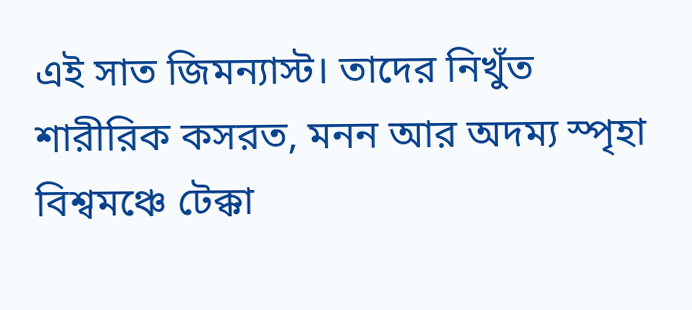এই সাত জিমন্যাস্ট। তাদের নিখুঁত শারীরিক কসরত, মনন আর অদম্য স্পৃহা বিশ্বমঞ্চে টেক্কা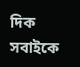দিক সবাইকে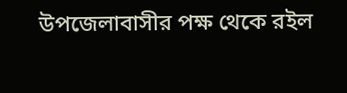উপজেলাবাসীর পক্ষ থেকে রইল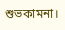শুভকামনা।